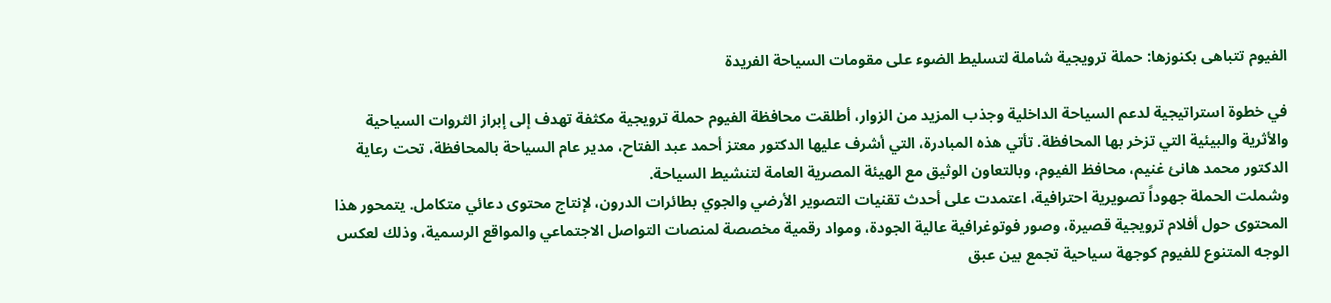الفيوم تتباهى بكنوزها: حملة ترويجية شاملة لتسليط الضوء على مقومات السياحة الفريدة

في خطوة استراتيجية لدعم السياحة الداخلية وجذب المزيد من الزوار، أطلقت محافظة الفيوم حملة ترويجية مكثفة تهدف إلى إبراز الثروات السياحية والأثرية والبيئية التي تزخر بها المحافظة. تأتي هذه المبادرة، التي أشرف عليها الدكتور معتز أحمد عبد الفتاح، مدير عام السياحة بالمحافظة، تحت رعاية الدكتور محمد هانئ غنيم، محافظ الفيوم، وبالتعاون الوثيق مع الهيئة المصرية العامة لتنشيط السياحة.
وشملت الحملة جهوداً تصويرية احترافية، اعتمدت على أحدث تقنيات التصوير الأرضي والجوي بطائرات الدرون، لإنتاج محتوى دعائي متكامل. يتمحور هذا المحتوى حول أفلام ترويجية قصيرة، وصور فوتوغرافية عالية الجودة، ومواد رقمية مخصصة لمنصات التواصل الاجتماعي والمواقع الرسمية، وذلك لعكس الوجه المتنوع للفيوم كوجهة سياحية تجمع بين عبق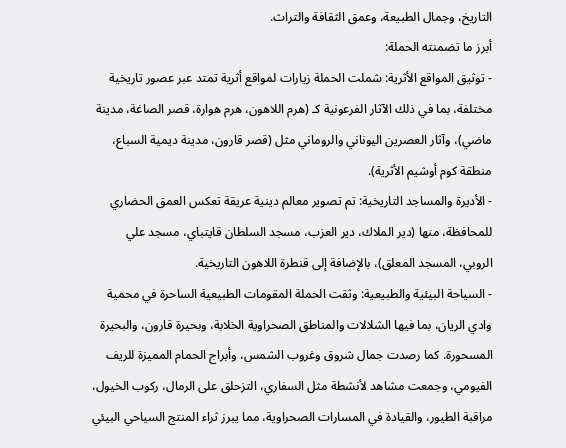التاريخ، وجمال الطبيعة، وعمق الثقافة والتراث.
أبرز ما تضمنته الحملة:
- توثيق المواقع الأثرية: شملت الحملة زيارات لمواقع أثرية تمتد عبر عصور تاريخية مختلفة، بما في ذلك الآثار الفرعونية كـ (هرم اللاهون، هرم هوارة، قصر الصاغة، مدينة ماضي)، وآثار العصرين اليوناني والروماني مثل (قصر قارون، مدينة ديمية السباع، منطقة كوم أوشيم الأثرية).
- الأديرة والمساجد التاريخية: تم تصوير معالم دينية عريقة تعكس العمق الحضاري للمحافظة، منها (دير الملاك، دير العزب، مسجد السلطان قايتباي، مسجد علي الروبي، المسجد المعلق)، بالإضافة إلى قنطرة اللاهون التاريخية.
- السياحة البيئية والطبيعية: وثقت الحملة المقومات الطبيعية الساحرة في محمية وادي الريان، بما فيها الشلالات والمناطق الصحراوية الخلابة، وبحيرة قارون، والبحيرة المسحورة. كما رصدت جمال شروق وغروب الشمس، وأبراج الحمام المميزة للريف الفيومي، وجمعت مشاهد لأنشطة مثل السفاري، التزحلق على الرمال، ركوب الخيول، مراقبة الطيور، والقيادة في المسارات الصحراوية، مما يبرز ثراء المنتج السياحي البيئي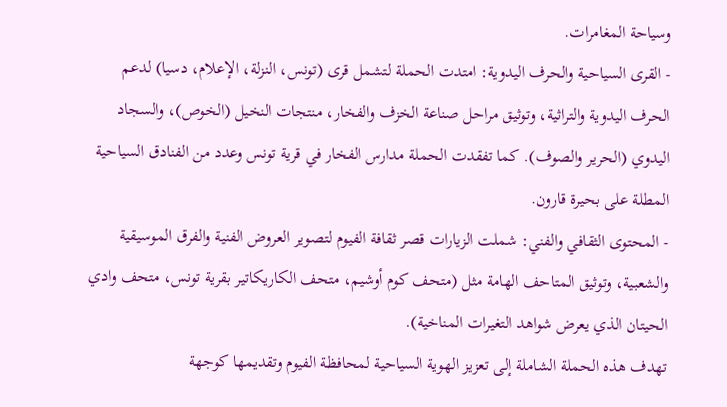وسياحة المغامرات.
- القرى السياحية والحرف اليدوية: امتدت الحملة لتشمل قرى (تونس، النزلة، الإعلام، دسيا) لدعم الحرف اليدوية والتراثية، وتوثيق مراحل صناعة الخزف والفخار، منتجات النخيل (الخوص)، والسجاد اليدوي (الحرير والصوف). كما تفقدت الحملة مدارس الفخار في قرية تونس وعدد من الفنادق السياحية المطلة على بحيرة قارون.
- المحتوى الثقافي والفني: شملت الزيارات قصر ثقافة الفيوم لتصوير العروض الفنية والفرق الموسيقية والشعبية، وتوثيق المتاحف الهامة مثل (متحف كوم أوشيم، متحف الكاريكاتير بقرية تونس، متحف وادي الحيتان الذي يعرض شواهد التغيرات المناخية).
تهدف هذه الحملة الشاملة إلى تعزيز الهوية السياحية لمحافظة الفيوم وتقديمها كوجهة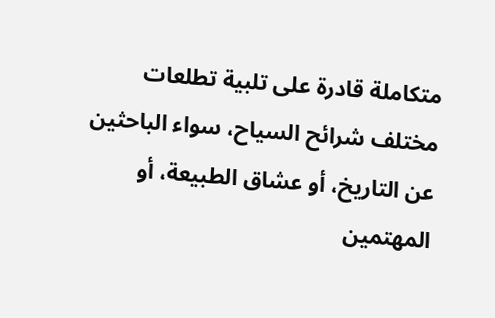متكاملة قادرة على تلبية تطلعات مختلف شرائح السياح، سواء الباحثين عن التاريخ، أو عشاق الطبيعة، أو المهتمين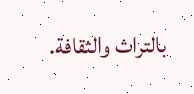بالتراث والثقافة.